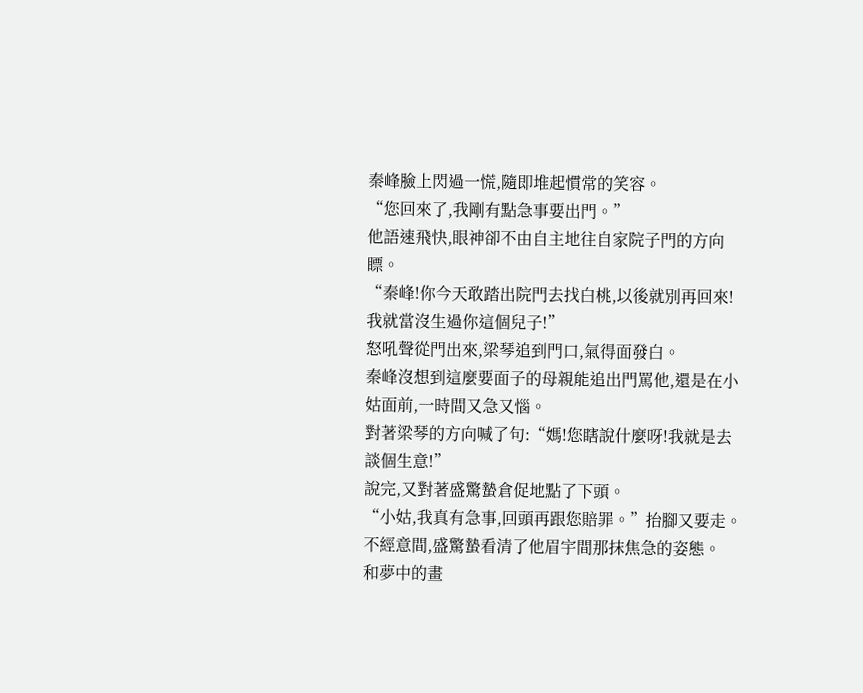秦峰臉上閃過一慌,隨即堆起慣常的笑容。
“您回來了,我剛有點急事要出門。”
他語速飛快,眼神卻不由自主地往自家院子門的方向瞟。
“秦峰!你今天敢踏出院門去找白桃,以後就別再回來!我就當沒生過你這個兒子!”
怒吼聲從門出來,梁琴追到門口,氣得面發白。
秦峰沒想到這麼要面子的母親能追出門罵他,還是在小姑面前,一時間又急又惱。
對著梁琴的方向喊了句:“媽!您瞎說什麼呀!我就是去談個生意!”
說完,又對著盛驚蟄倉促地點了下頭。
“小姑,我真有急事,回頭再跟您賠罪。”抬腳又要走。
不經意間,盛驚蟄看清了他眉宇間那抹焦急的姿態。
和夢中的畫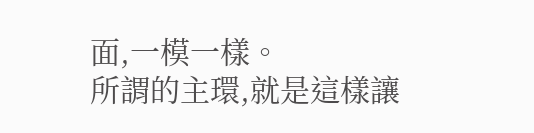面,一模一樣。
所謂的主環,就是這樣讓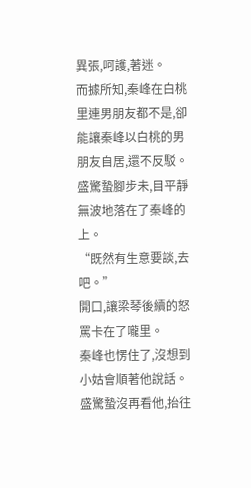異張,呵護,著迷。
而據所知,秦峰在白桃里連男朋友都不是,卻能讓秦峰以白桃的男朋友自居,還不反駁。
盛驚蟄腳步未,目平靜無波地落在了秦峰的上。
“既然有生意要談,去吧。”
開口,讓梁琴後續的怒罵卡在了嚨里。
秦峰也愣住了,沒想到小姑會順著他說話。
盛驚蟄沒再看他,抬往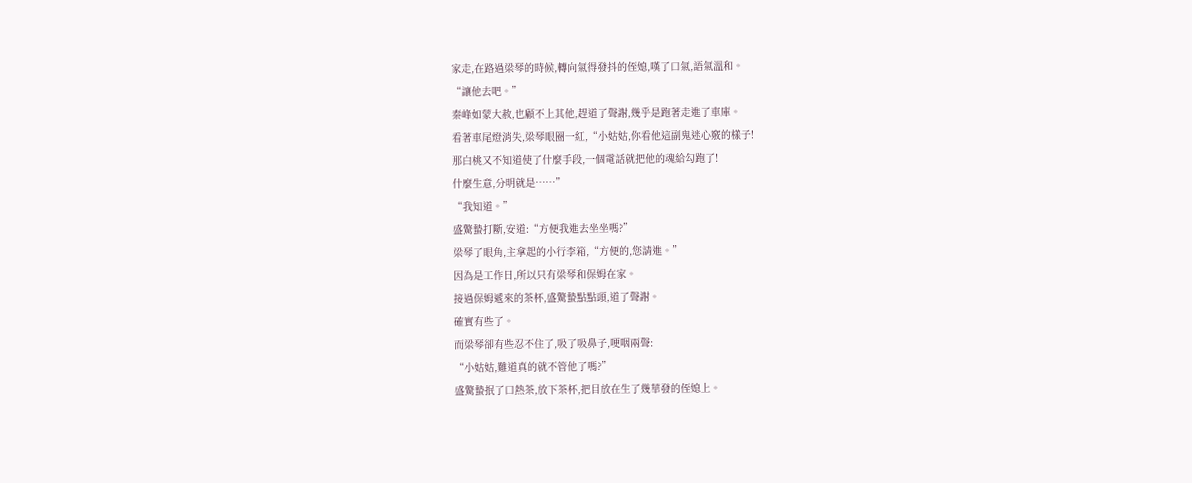家走,在路過梁琴的時候,轉向氣得發抖的侄媳,嘆了口氣,語氣溫和。
“讓他去吧。”
秦峰如蒙大赦,也顧不上其他,趕道了聲謝,幾乎是跑著走進了車庫。
看著車尾燈消失,梁琴眼圈一紅,“小姑姑,你看他這副鬼迷心竅的樣子!
那白桃又不知道使了什麼手段,一個電話就把他的魂給勾跑了!
什麼生意,分明就是……”
“我知道。”
盛驚蟄打斷,安道:“方便我進去坐坐嗎?”
梁琴了眼角,主拿起的小行李箱,“方便的,您請進。”
因為是工作日,所以只有梁琴和保姆在家。
接過保姆遞來的茶杯,盛驚蟄點點頭,道了聲謝。
確實有些了。
而梁琴卻有些忍不住了,吸了吸鼻子,哽咽兩聲:
“小姑姑,難道真的就不管他了嗎?”
盛驚蟄抿了口熱茶,放下茶杯,把目放在生了幾華發的侄媳上。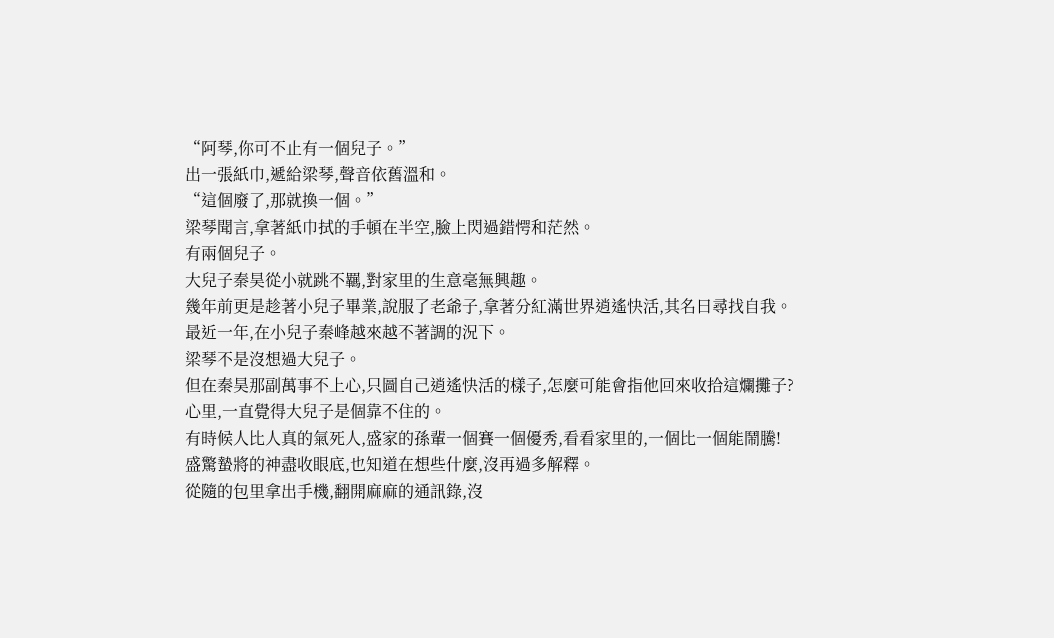“阿琴,你可不止有一個兒子。”
出一張紙巾,遞給梁琴,聲音依舊溫和。
“這個廢了,那就換一個。”
梁琴聞言,拿著紙巾拭的手頓在半空,臉上閃過錯愕和茫然。
有兩個兒子。
大兒子秦昊從小就跳不羈,對家里的生意毫無興趣。
幾年前更是趁著小兒子畢業,說服了老爺子,拿著分紅滿世界逍遙快活,其名曰尋找自我。
最近一年,在小兒子秦峰越來越不著調的況下。
梁琴不是沒想過大兒子。
但在秦昊那副萬事不上心,只圖自己逍遙快活的樣子,怎麼可能會指他回來收拾這爛攤子?
心里,一直覺得大兒子是個靠不住的。
有時候人比人真的氣死人,盛家的孫輩一個賽一個優秀,看看家里的,一個比一個能鬧騰!
盛驚蟄將的神盡收眼底,也知道在想些什麼,沒再過多解釋。
從隨的包里拿出手機,翻開麻麻的通訊錄,沒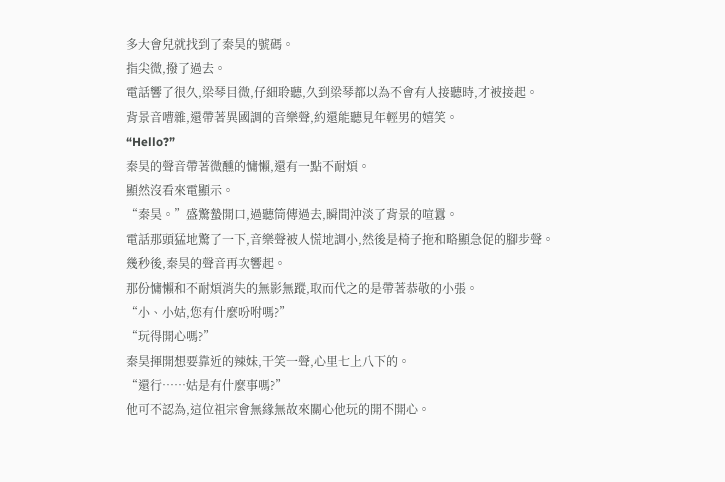多大會兒就找到了秦昊的號碼。
指尖微,撥了過去。
電話響了很久,梁琴目微,仔細聆聽,久到梁琴都以為不會有人接聽時,才被接起。
背景音嘈雜,還帶著異國調的音樂聲,約還能聽見年輕男的嬉笑。
“Hello?”
秦昊的聲音帶著微醺的慵懶,還有一點不耐煩。
顯然沒看來電顯示。
“秦昊。”盛驚蟄開口,過聽筒傳過去,瞬間沖淡了背景的喧囂。
電話那頭猛地驚了一下,音樂聲被人慌地調小,然後是椅子拖和略顯急促的腳步聲。
幾秒後,秦昊的聲音再次響起。
那份慵懶和不耐煩消失的無影無蹤,取而代之的是帶著恭敬的小張。
“小、小姑,您有什麼吩咐嗎?”
“玩得開心嗎?”
秦昊揮開想要靠近的辣妹,干笑一聲,心里七上八下的。
“還行……姑是有什麼事嗎?”
他可不認為,這位祖宗會無緣無故來關心他玩的開不開心。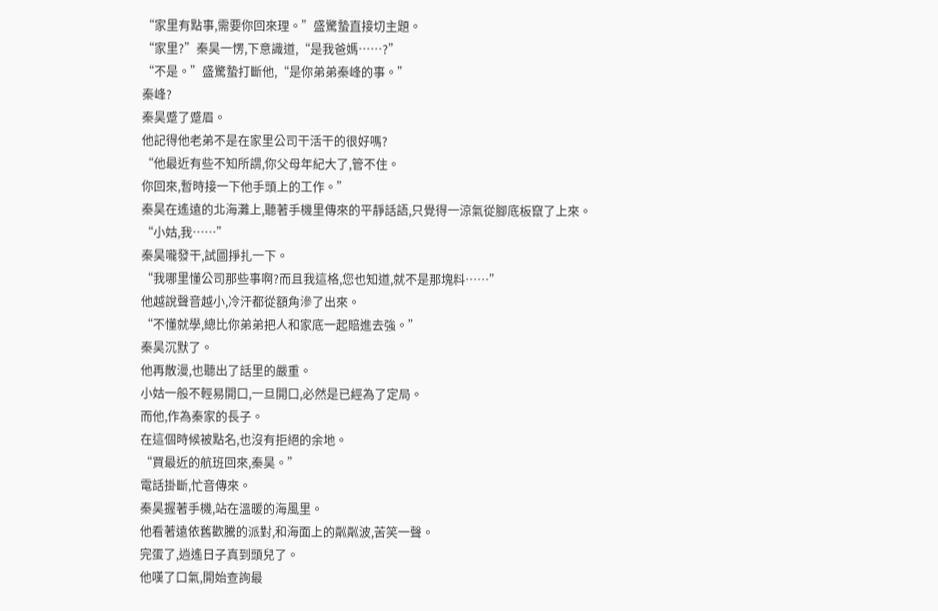“家里有點事,需要你回來理。”盛驚蟄直接切主題。
“家里?”秦昊一愣,下意識道,“是我爸媽……?”
“不是。”盛驚蟄打斷他,“是你弟弟秦峰的事。”
秦峰?
秦昊蹙了蹙眉。
他記得他老弟不是在家里公司干活干的很好嗎?
“他最近有些不知所謂,你父母年紀大了,管不住。
你回來,暫時接一下他手頭上的工作。”
秦昊在遙遠的北海灘上,聽著手機里傳來的平靜話語,只覺得一涼氣從腳底板竄了上來。
“小姑,我……”
秦昊嚨發干,試圖掙扎一下。
“我哪里懂公司那些事啊?而且我這格,您也知道,就不是那塊料……”
他越說聲音越小,冷汗都從額角滲了出來。
“不懂就學,總比你弟弟把人和家底一起賠進去強。”
秦昊沉默了。
他再散漫,也聽出了話里的嚴重。
小姑一般不輕易開口,一旦開口,必然是已經為了定局。
而他,作為秦家的長子。
在這個時候被點名,也沒有拒絕的余地。
“買最近的航班回來,秦昊。”
電話掛斷,忙音傳來。
秦昊握著手機,站在溫暖的海風里。
他看著遠依舊歡騰的派對,和海面上的粼粼波,苦笑一聲。
完蛋了,逍遙日子真到頭兒了。
他嘆了口氣,開始查詢最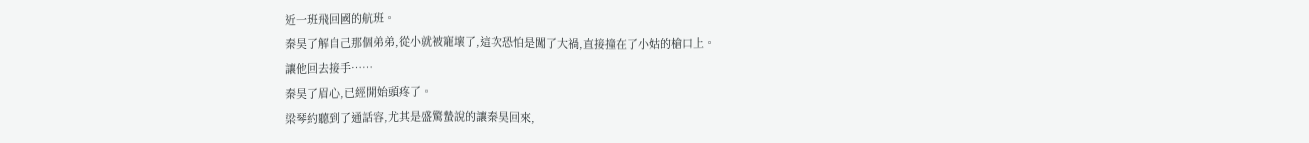近一班飛回國的航班。
秦昊了解自己那個弟弟,從小就被寵壞了,這次恐怕是闖了大禍,直接撞在了小姑的槍口上。
讓他回去接手……
秦昊了眉心,已經開始頭疼了。
梁琴約聽到了通話容,尤其是盛驚蟄說的讓秦昊回來,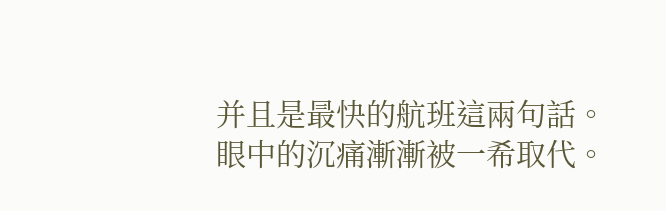并且是最快的航班這兩句話。
眼中的沉痛漸漸被一希取代。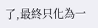了,最終只化為一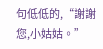句低低的,“謝謝您,小姑姑。”